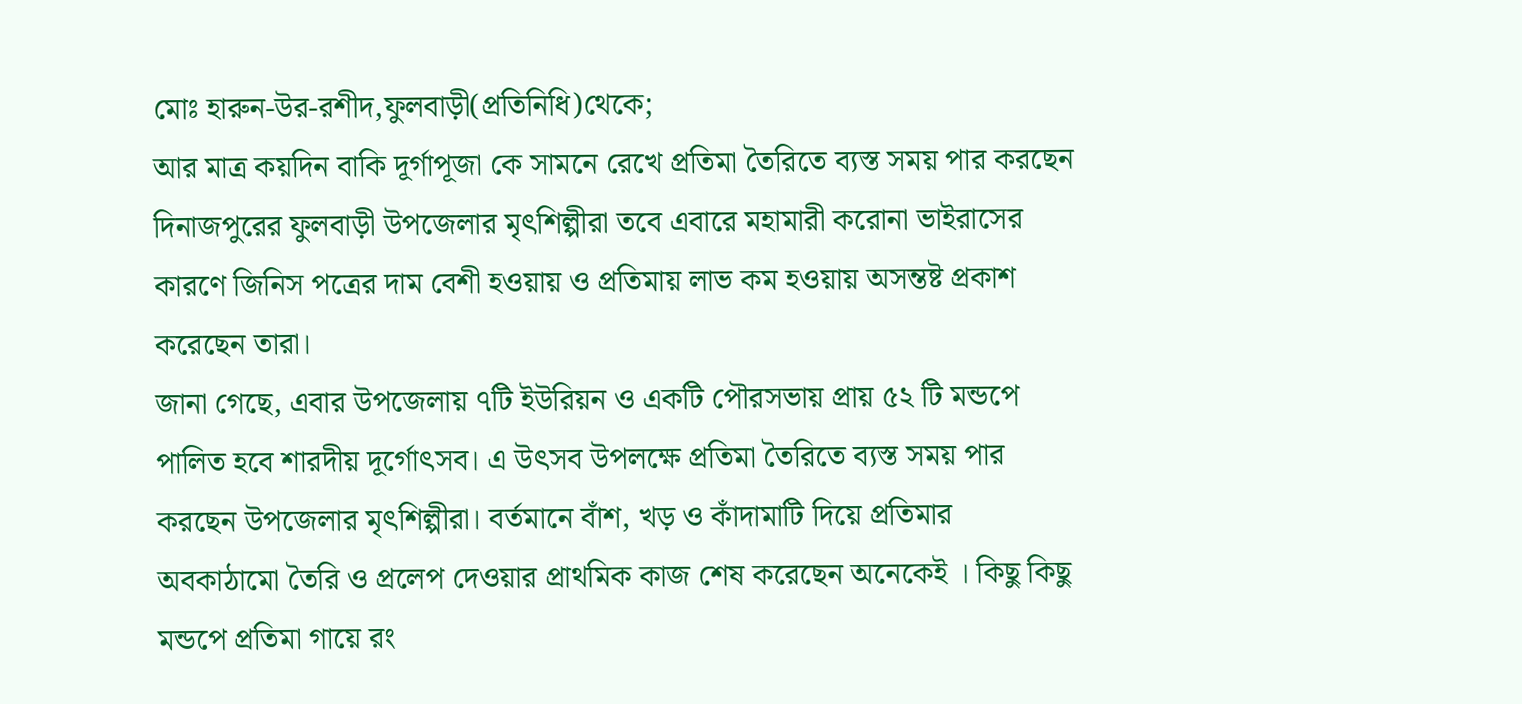মোঃ হারুন-উর-রশীদ,ফুলবাড়ী(প্রতিনিধি)থেকে;
আর মাত্র কয়দিন বাকি দূর্গাপূজা কে সামনে রেখে প্রতিমা তৈরিতে ব্যস্ত সময় পার করছেন দিনাজপুরের ফুলবাড়ী উপজেলার মৃৎশিল্পীরা তবে এবারে মহামারী করোনা ভাইরাসের কারণে জিনিস পত্রের দাম বেশী হওয়ায় ও প্রতিমায় লাভ কম হওয়ায় অসন্তষ্ট প্রকাশ করেছেন তারা।
জানা গেছে, এবার উপজেলায় ৭টি ইউরিয়ন ও একটি পৌরসভায় প্রায় ৫২ টি মন্ডপে পালিত হবে শারদীয় দূর্গোৎসব। এ উৎসব উপলক্ষে প্রতিমা তৈরিতে ব্যস্ত সময় পার করছেন উপজেলার মৃৎশিল্পীরা। বর্তমানে বাঁশ, খড় ও কাঁদামাটি দিয়ে প্রতিমার অবকাঠামো তৈরি ও প্রলেপ দেওয়ার প্রাথমিক কাজ শেষ করেছেন অনেকেই । কিছু কিছু মন্ডপে প্রতিমা গায়ে রং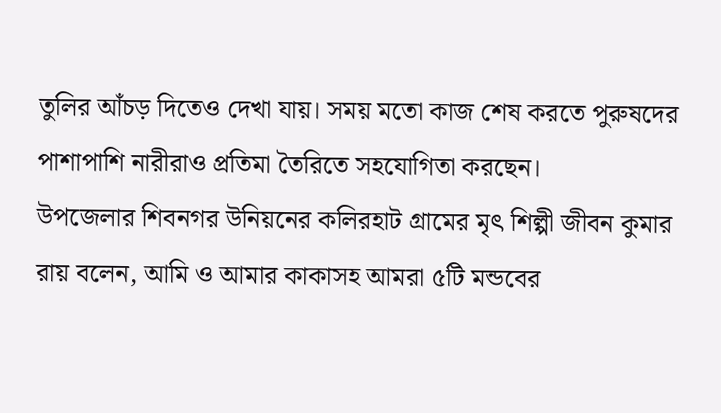তুলির আঁচড় দিতেও দেখা যায়। সময় মতো কাজ শেষ করতে পুরুষদের পাশাপাশি নারীরাও প্রতিমা তৈরিতে সহযোগিতা করছেন।
উপজেলার শিবনগর উনিয়নের কলিরহাট গ্রামের মৃৎ শিল্পী জীবন কুমার রায় বলেন, আমি ও আমার কাকাসহ আমরা ৫টি মন্ডবের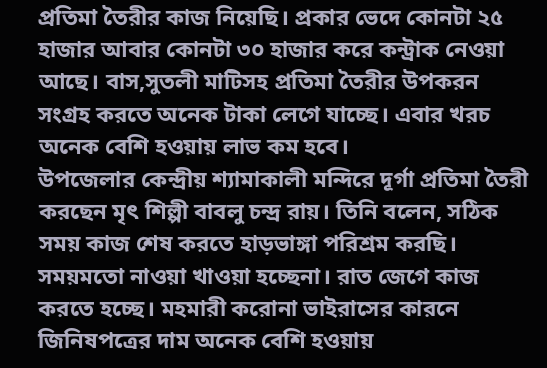প্রতিমা তৈরীর কাজ নিয়েছি। প্রকার ভেদে কোনটা ২৫ হাজার আবার কোনটা ৩০ হাজার করে কন্ট্রাক নেওয়া আছে। বাস,সুতলী মাটিসহ প্রতিমা তৈরীর উপকরন সংগ্রহ করতে অনেক টাকা লেগে যাচ্ছে। এবার খরচ অনেক বেশি হওয়ায় লাভ কম হবে।
উপজেলার কেন্দ্রীয় শ্যামাকালী মন্দিরে দূর্গা প্রতিমা তৈরী করছেন মৃৎ শিল্পী বাবলু চন্দ্র রায়। তিনি বলেন, সঠিক সময় কাজ শেষ করতে হাড়ভাঙ্গা পরিশ্রম করছি। সময়মতো নাওয়া খাওয়া হচ্ছেনা। রাত জেগে কাজ করতে হচ্ছে। মহমারী করোনা ভাইরাসের কারনে জিনিষপত্রের দাম অনেক বেশি হওয়ায়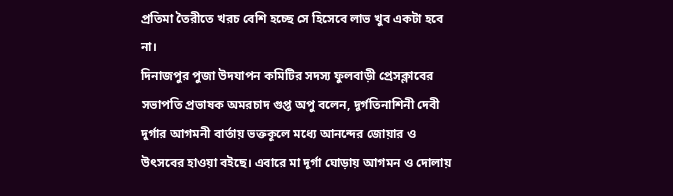প্রতিমা তৈরীতে খরচ বেশি হচ্ছে সে হিসেবে লাভ খুব একটা হবে না।
দিনাজপুর পুজা উদযাপন কমিটির সদস্য ফুলবাড়ী প্রেসক্লাবের সভাপতি প্রভাষক অমরচাদ গুপ্ত অপু বলেন, দূর্গতিনাশিনী দেবী দুর্গার আগমনী বার্তায় ভক্তকূলে মধ্যে আনন্দের জোয়ার ও উৎসবের হাওয়া বইছে। এবারে মা দূর্গা ঘোড়ায় আগমন ও দোলায়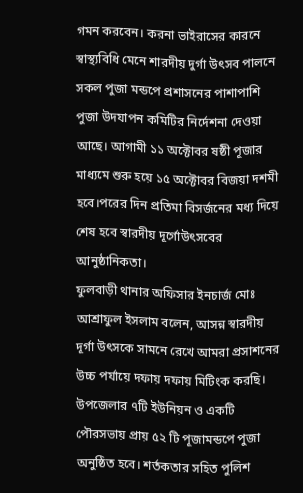গমন করবেন। করনা ভাইরাসের কারনে স্বাস্থ্যবিধি মেনে শারদীয় দুর্গা উৎসব পালনে সকল পুজা মন্ডপে প্রশাসনের পাশাপাশি পুজা উদযাপন কমিটির নির্দেশনা দেওয়া আছে। আগামী ১১ অক্টোবর ষষ্ঠী পূজার মাধ্যমে শুরু হয়ে ১৫ অক্টোবর বিজয়া দশমী হবে।পরের দিন প্রতিমা বিসর্জনের মধ্য দিয়ে শেষ হবে স্বারদীয় দূর্গোউৎসবের আনুষ্ঠানিকতা।
ফুলবাড়ী থানার অফিসার ইনচার্জ মোঃ আশ্রাফুল ইসলাম বলেন, আসন্ন স্বারদীয় দূর্গা উৎসকে সামনে রেখে আমরা প্রসাশনের উচ্চ পর্যায়ে দফায় দফায় মিটিংক করছি। উপজেলার ৭টি ইউনিয়ন ও একটি পৌরসভায় প্রায় ৫২ টি পূজামন্ডপে পুজা অনুষ্ঠিত হবে। শর্তকতার সহিত পুলিশ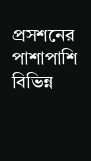প্রসশনের পাশাপাশি বিভিন্ন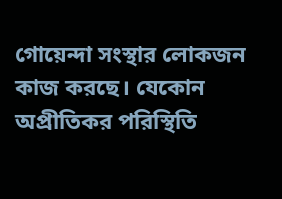গোয়েন্দা সংস্থার লোকজন কাজ করছে। যেকোন অপ্রীতিকর পরিস্থিতি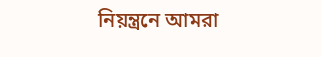নিয়ন্ত্রনে আমরা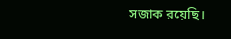সজাক রয়েছি।